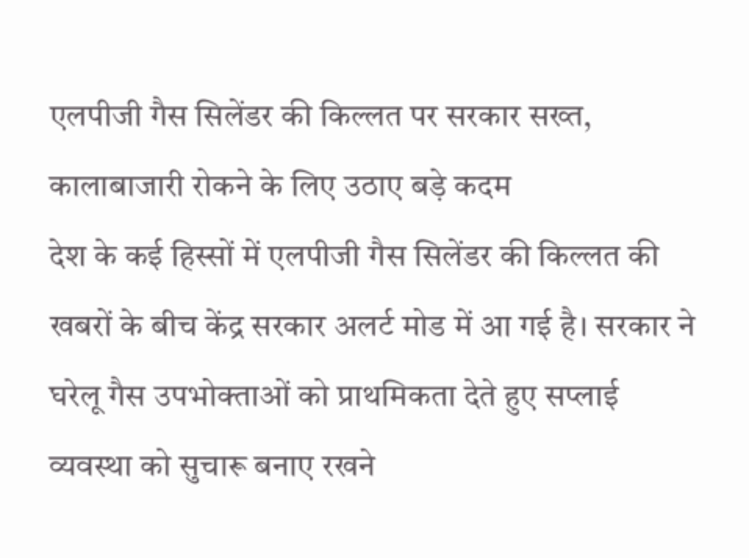एलपीजी गैस सिलेंडर की किल्लत पर सरकार सख्त, कालाबाजारी रोकने के लिए उठाए बड़े कदम
देश के कई हिस्सों में एलपीजी गैस सिलेंडर की किल्लत की खबरों के बीच केंद्र सरकार अलर्ट मोड में आ गई है। सरकार ने घरेलू गैस उपभोक्ताओं को प्राथमिकता देते हुए सप्लाई व्यवस्था को सुचारू बनाए रखने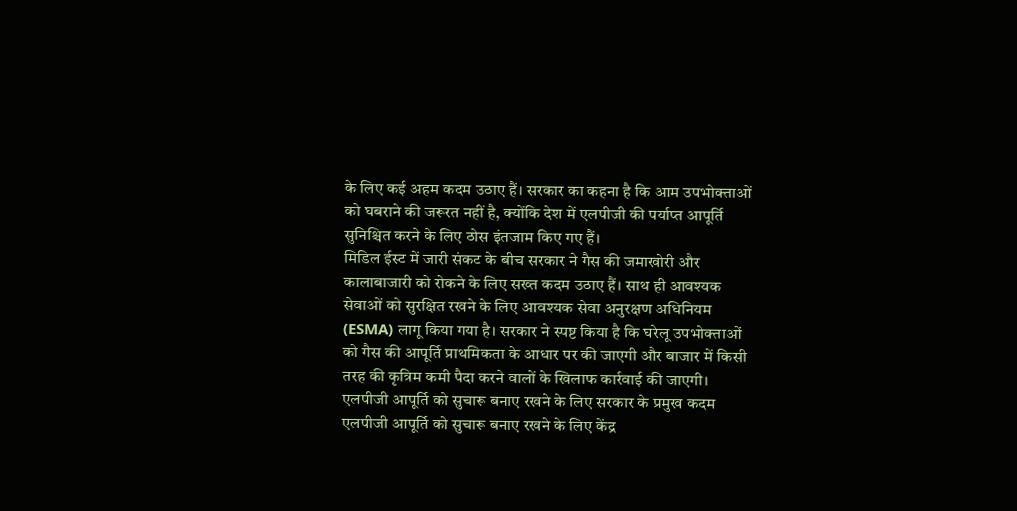के लिए कई अहम कदम उठाए हैं। सरकार का कहना है कि आम उपभोक्ताओं को घबराने की जरूरत नहीं है, क्योंकि देश में एलपीजी की पर्याप्त आपूर्ति सुनिश्चित करने के लिए ठोस इंतजाम किए गए हैं।
मिडिल ईस्ट में जारी संकट के बीच सरकार ने गैस की जमाखोरी और कालाबाजारी को रोकने के लिए सख्त कदम उठाए हैं। साथ ही आवश्यक सेवाओं को सुरक्षित रखने के लिए आवश्यक सेवा अनुरक्षण अधिनियम (ESMA) लागू किया गया है। सरकार ने स्पष्ट किया है कि घरेलू उपभोक्ताओं को गैस की आपूर्ति प्राथमिकता के आधार पर की जाएगी और बाजार में किसी तरह की कृत्रिम कमी पैदा करने वालों के खिलाफ कार्रवाई की जाएगी।
एलपीजी आपूर्ति को सुचारू बनाए रखने के लिए सरकार के प्रमुख कदम
एलपीजी आपूर्ति को सुचारू बनाए रखने के लिए केंद्र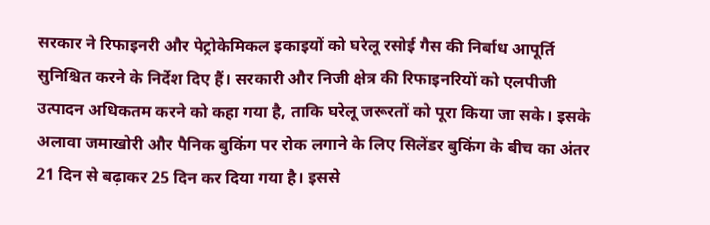सरकार ने रिफाइनरी और पेट्रोकेमिकल इकाइयों को घरेलू रसोई गैस की निर्बाध आपूर्ति सुनिश्चित करने के निर्देश दिए हैं। सरकारी और निजी क्षेत्र की रिफाइनरियों को एलपीजी उत्पादन अधिकतम करने को कहा गया है, ताकि घरेलू जरूरतों को पूरा किया जा सके। इसके अलावा जमाखोरी और पैनिक बुकिंग पर रोक लगाने के लिए सिलेंडर बुकिंग के बीच का अंतर 21 दिन से बढ़ाकर 25 दिन कर दिया गया है। इससे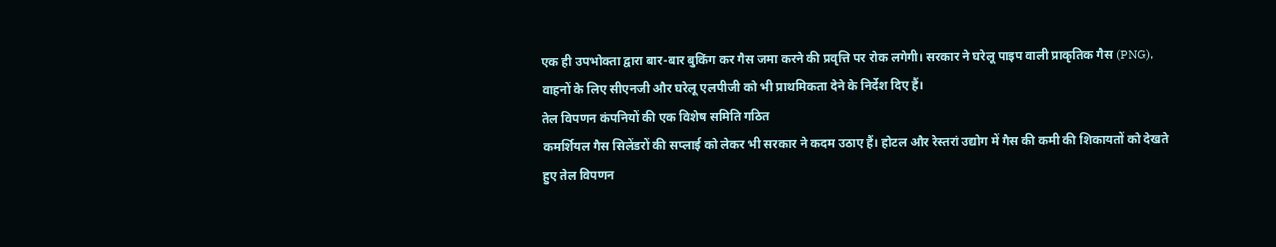एक ही उपभोक्ता द्वारा बार-बार बुकिंग कर गैस जमा करने की प्रवृत्ति पर रोक लगेगी। सरकार ने घरेलू पाइप वाली प्राकृतिक गैस (PNG), वाहनों के लिए सीएनजी और घरेलू एलपीजी को भी प्राथमिकता देने के निर्देश दिए हैं।
तेल विपणन कंपनियों की एक विशेष समिति गठित
कमर्शियल गैस सिलेंडरों की सप्लाई को लेकर भी सरकार ने कदम उठाए हैं। होटल और रेस्तरां उद्योग में गैस की कमी की शिकायतों को देखते हुए तेल विपणन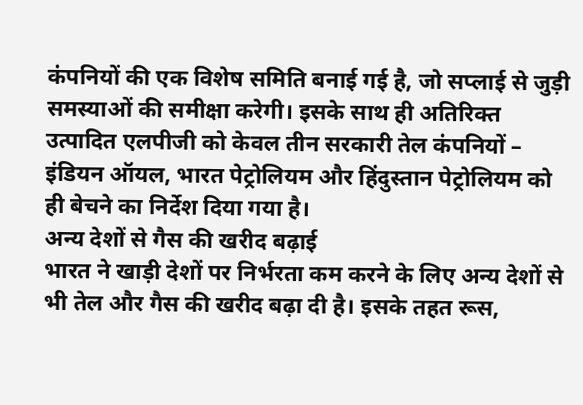कंपनियों की एक विशेष समिति बनाई गई है, जो सप्लाई से जुड़ी समस्याओं की समीक्षा करेगी। इसके साथ ही अतिरिक्त उत्पादित एलपीजी को केवल तीन सरकारी तेल कंपनियों – इंडियन ऑयल, भारत पेट्रोलियम और हिंदुस्तान पेट्रोलियम को ही बेचने का निर्देश दिया गया है।
अन्य देशों से गैस की खरीद बढ़ाई
भारत ने खाड़ी देशों पर निर्भरता कम करने के लिए अन्य देशों से भी तेल और गैस की खरीद बढ़ा दी है। इसके तहत रूस,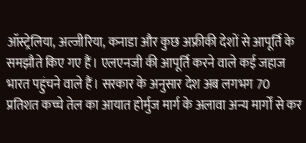ऑस्ट्रेलिया, अल्जीरिया, कनाडा और कुछ अफ्रीकी देशों से आपूर्ति के समझौते किए गए हैं। एलएनजी की आपूर्ति करने वाले कई जहाज भारत पहुंचने वाले हैं। सरकार के अनुसार देश अब लगभग 70 प्रतिशत कच्चे तेल का आयात होर्मुज मार्ग के अलावा अन्य मार्गों से कर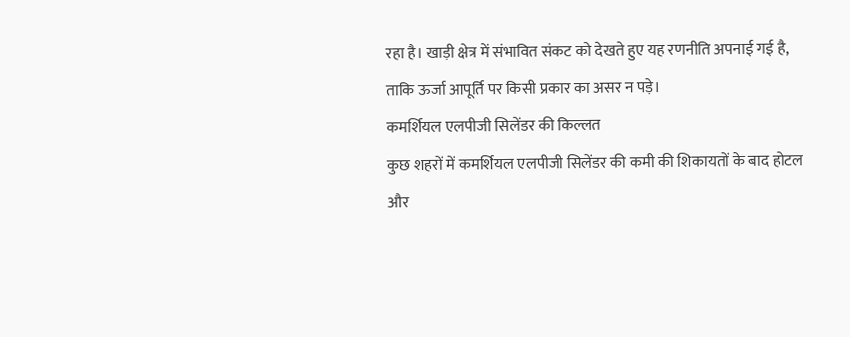रहा है। खाड़ी क्षेत्र में संभावित संकट को देखते हुए यह रणनीति अपनाई गई है, ताकि ऊर्जा आपूर्ति पर किसी प्रकार का असर न पड़े।
कमर्शियल एलपीजी सिलेंडर की किल्लत
कुछ शहरों में कमर्शियल एलपीजी सिलेंडर की कमी की शिकायतों के बाद होटल और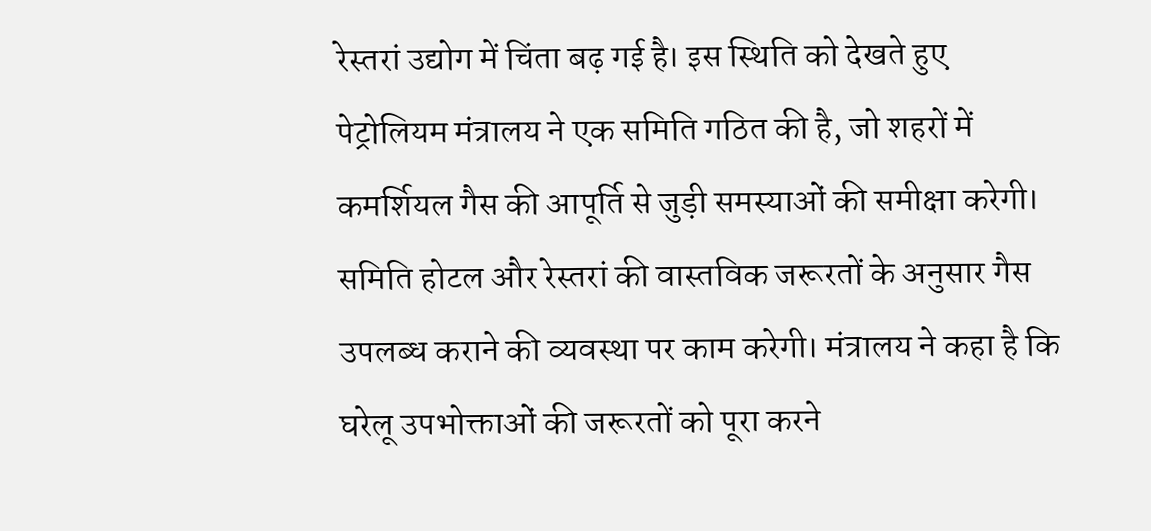रेस्तरां उद्योग में चिंता बढ़ गई है। इस स्थिति को देखते हुए पेट्रोलियम मंत्रालय ने एक समिति गठित की है, जो शहरों में कमर्शियल गैस की आपूर्ति से जुड़ी समस्याओं की समीक्षा करेगी। समिति होटल और रेस्तरां की वास्तविक जरूरतों के अनुसार गैस उपलब्ध कराने की व्यवस्था पर काम करेगी। मंत्रालय ने कहा है कि घरेलू उपभोक्ताओं की जरूरतों को पूरा करने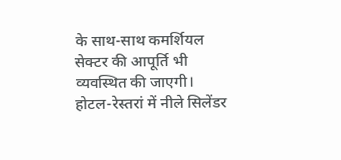के साथ-साथ कमर्शियल सेक्टर की आपूर्ति भी व्यवस्थित की जाएगी।
होटल-रेस्तरां में नीले सिलेंडर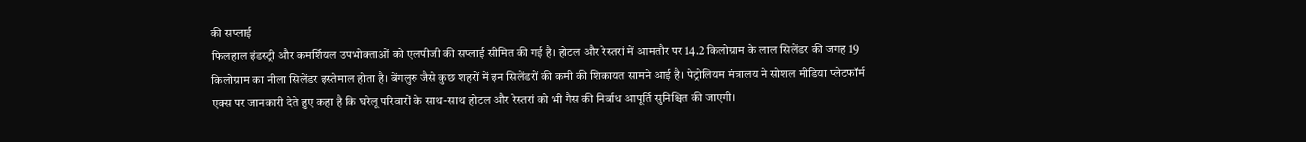की सप्लाई
फिलहाल इंडस्ट्री और कमर्शियल उपभोक्ताओं को एलपीजी की सप्लाई सीमित की गई है। होटल और रेस्तरां में आमतौर पर 14.2 किलोग्राम के लाल सिलेंडर की जगह 19 किलोग्राम का नीला सिलेंडर इस्तेमाल होता है। बेंगलुरु जैसे कुछ शहरों में इन सिलेंडरों की कमी की शिकायत सामने आई है। पेट्रोलियम मंत्रालय ने सोशल मीडिया प्लेटफॉर्म एक्स पर जानकारी देते हुए कहा है कि घरेलू परिवारों के साथ-साथ होटल और रेस्तरां को भी गैस की निर्बाध आपूर्ति सुनिश्चित की जाएगी।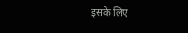इसके लिए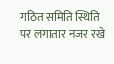गठित समिति स्थिति पर लगातार नजर रखे